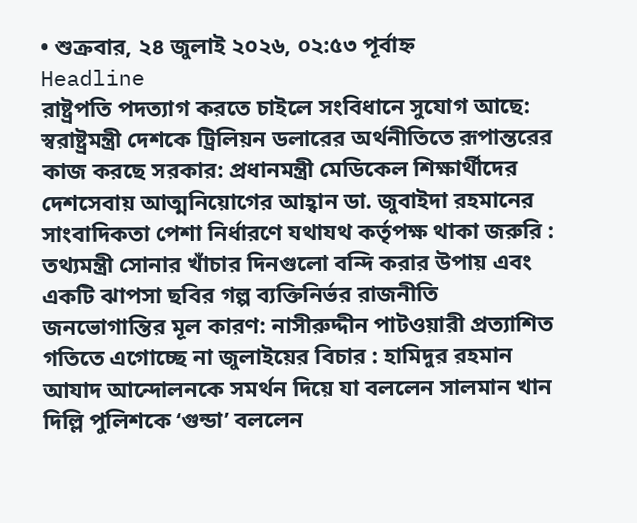• শুক্রবার, ২৪ জুলাই ২০২৬, ০২:৫৩ পূর্বাহ্ন
Headline
রাষ্ট্রপতি পদত্যাগ করতে চাইলে সংবিধানে সুযোগ আছে: স্বরাষ্ট্রমন্ত্রী দেশকে ট্রিলিয়ন ডলারের অর্থনীতিতে রূপান্তরের কাজ করছে সরকার: প্রধানমন্ত্রী মেডিকেল শিক্ষার্থীদের দেশসেবায় আত্মনিয়োগের আহ্বান ডা. জুবাইদা রহমানের সাংবাদিকতা পেশা নির্ধারণে যথাযথ কর্তৃপক্ষ থাকা জরুরি : তথ্যমন্ত্রী সোনার খাঁচার দিনগুলো বন্দি করার উপায় এবং একটি ঝাপসা ছবির গল্প ব্যক্তিনির্ভর রাজনীতি জনভোগান্তির মূল কারণ: নাসীরুদ্দীন পাটওয়ারী প্রত্যাশিত গতিতে এগোচ্ছে না জুলাইয়ের বিচার : হামিদুর রহমান আযাদ আন্দোলনকে সমর্থন দিয়ে যা বললেন সালমান খান দিল্লি পুলিশকে ‘গুন্ডা’ বললেন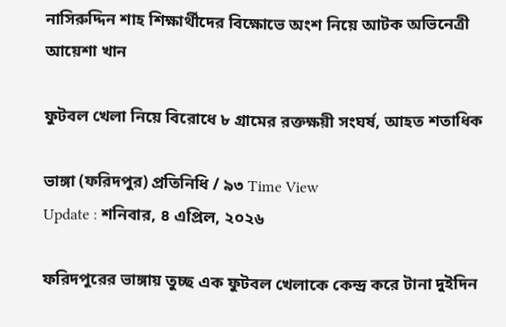নাসিরুদ্দিন শাহ শিক্ষার্থীদের বিক্ষোভে অংশ নিয়ে আটক অভিনেত্রী আয়েশা খান

ফুটবল খেলা নিয়ে বিরোধে ৮ গ্রামের রক্তক্ষয়ী সংঘর্ষ, আহত শতাধিক

ভাঙ্গা (ফরিদপুর) প্রতিনিধি / ৯৩ Time View
Update : শনিবার, ৪ এপ্রিল, ২০২৬

ফরিদপুরের ভাঙ্গায় তুচ্ছ এক ফুটবল খেলাকে কেন্দ্র করে টানা দুইদিন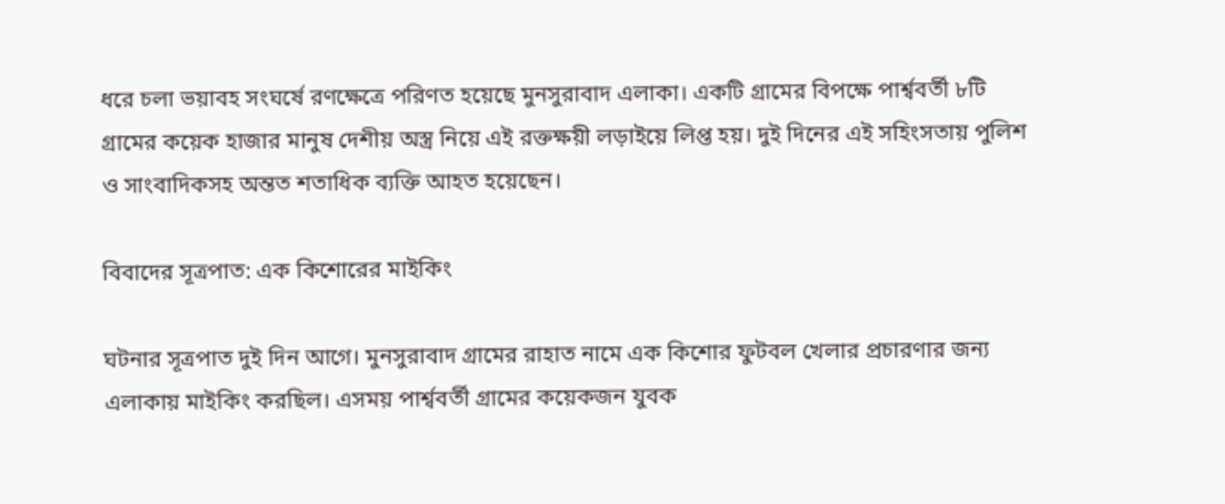ধরে চলা ভয়াবহ সংঘর্ষে রণক্ষেত্রে পরিণত হয়েছে মুনসুরাবাদ এলাকা। একটি গ্রামের বিপক্ষে পার্শ্ববর্তী ৮টি গ্রামের কয়েক হাজার মানুষ দেশীয় অস্ত্র নিয়ে এই রক্তক্ষয়ী লড়াইয়ে লিপ্ত হয়। দুই দিনের এই সহিংসতায় পুলিশ ও সাংবাদিকসহ অন্তত শতাধিক ব্যক্তি আহত হয়েছেন।

বিবাদের সূত্রপাত: এক কিশোরের মাইকিং

ঘটনার সূত্রপাত দুই দিন আগে। মুনসুরাবাদ গ্রামের রাহাত নামে এক কিশোর ফুটবল খেলার প্রচারণার জন্য এলাকায় মাইকিং করছিল। এসময় পার্শ্ববর্তী গ্রামের কয়েকজন যুবক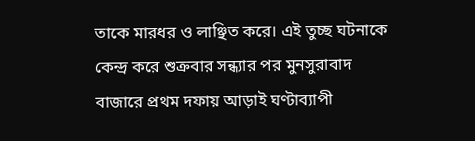তাকে মারধর ও লাঞ্ছিত করে। এই তুচ্ছ ঘটনাকে কেন্দ্র করে শুক্রবার সন্ধ্যার পর মুনসুরাবাদ বাজারে প্রথম দফায় আড়াই ঘণ্টাব্যাপী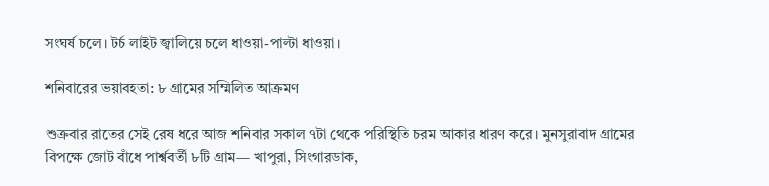সংঘর্ষ চলে। টর্চ লাইট জ্বালিয়ে চলে ধাওয়া-পাল্টা ধাওয়া।

শনিবারের ভয়াবহতা: ৮ গ্রামের সম্মিলিত আক্রমণ

শুক্রবার রাতের সেই রেষ ধরে আজ শনিবার সকাল ৭টা থেকে পরিস্থিতি চরম আকার ধারণ করে। মুনসুরাবাদ গ্রামের বিপক্ষে জোট বাঁধে পার্শ্ববর্তী ৮টি গ্রাম— খাপুরা, সিংগারডাক,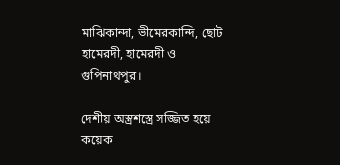মাঝিকান্দা, ভীমেরকান্দি, ছোট হামেরদী, হামেরদী ও গুপিনাথপুর।

দেশীয় অস্ত্রশস্ত্রে সজ্জিত হয়ে কয়েক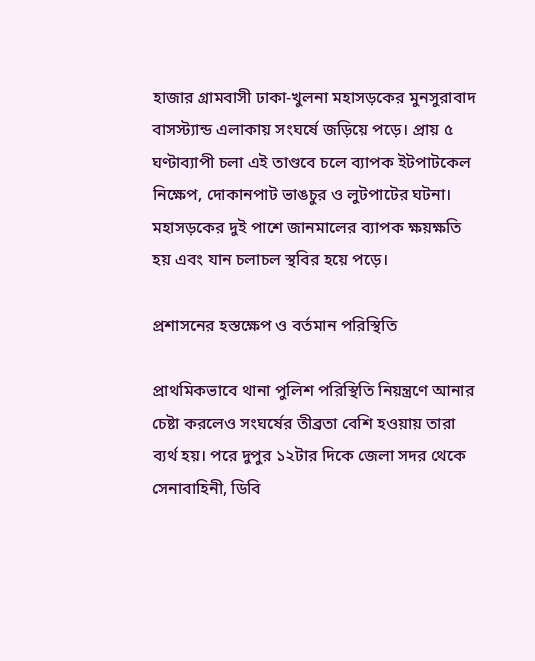হাজার গ্রামবাসী ঢাকা-খুলনা মহাসড়কের মুনসুরাবাদ বাসস্ট্যান্ড এলাকায় সংঘর্ষে জড়িয়ে পড়ে। প্রায় ৫ ঘণ্টাব্যাপী চলা এই তাণ্ডবে চলে ব্যাপক ইটপাটকেল নিক্ষেপ, দোকানপাট ভাঙচুর ও লুটপাটের ঘটনা। মহাসড়কের দুই পাশে জানমালের ব্যাপক ক্ষয়ক্ষতি হয় এবং যান চলাচল স্থবির হয়ে পড়ে।

প্রশাসনের হস্তক্ষেপ ও বর্তমান পরিস্থিতি

প্রাথমিকভাবে থানা পুলিশ পরিস্থিতি নিয়ন্ত্রণে আনার চেষ্টা করলেও সংঘর্ষের তীব্রতা বেশি হওয়ায় তারা ব্যর্থ হয়। পরে দুপুর ১২টার দিকে জেলা সদর থেকে সেনাবাহিনী, ডিবি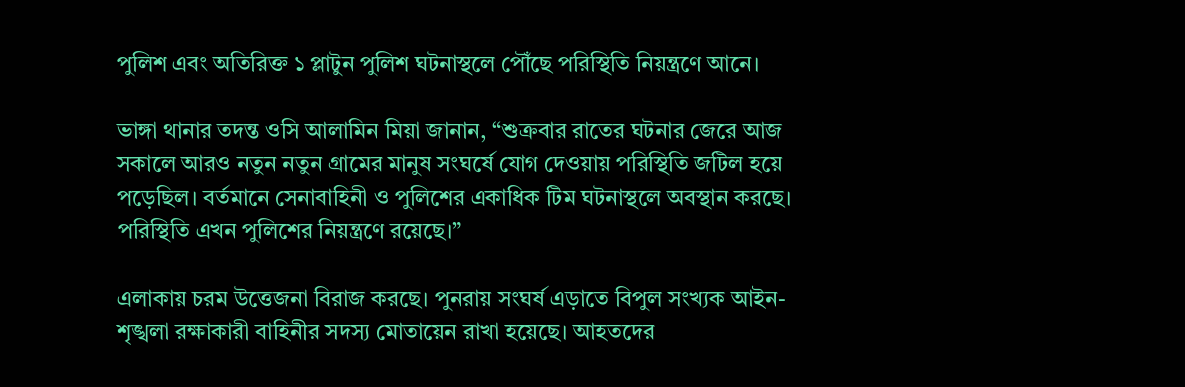পুলিশ এবং অতিরিক্ত ১ প্লাটুন পুলিশ ঘটনাস্থলে পৌঁছে পরিস্থিতি নিয়ন্ত্রণে আনে।

ভাঙ্গা থানার তদন্ত ওসি আলামিন মিয়া জানান, “শুক্রবার রাতের ঘটনার জেরে আজ সকালে আরও নতুন নতুন গ্রামের মানুষ সংঘর্ষে যোগ দেওয়ায় পরিস্থিতি জটিল হয়ে পড়েছিল। বর্তমানে সেনাবাহিনী ও পুলিশের একাধিক টিম ঘটনাস্থলে অবস্থান করছে। পরিস্থিতি এখন পুলিশের নিয়ন্ত্রণে রয়েছে।”

এলাকায় চরম উত্তেজনা বিরাজ করছে। পুনরায় সংঘর্ষ এড়াতে বিপুল সংখ্যক আইন-শৃঙ্খলা রক্ষাকারী বাহিনীর সদস্য মোতায়েন রাখা হয়েছে। আহতদের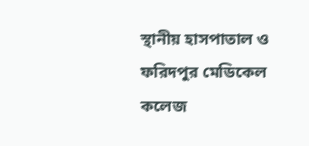স্থানীয় হাসপাতাল ও ফরিদপুর মেডিকেল কলেজ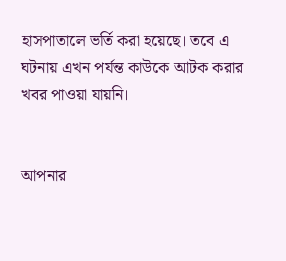হাসপাতালে ভর্তি করা হয়েছে। তবে এ ঘটনায় এখন পর্যন্ত কাউকে আটক করার খবর পাওয়া যায়নি।


আপনার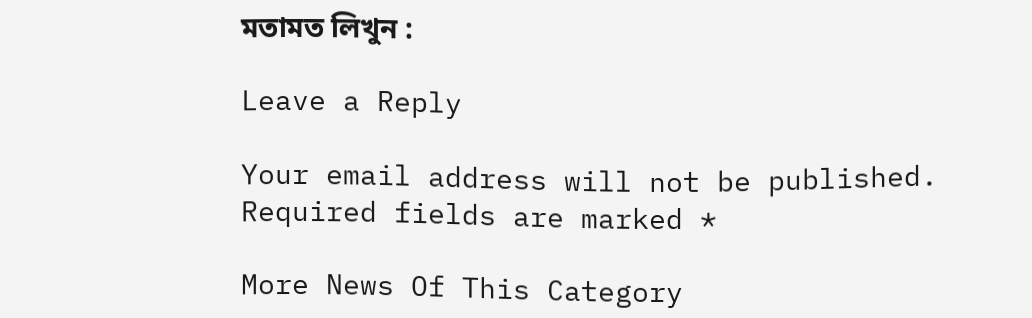মতামত লিখুন :

Leave a Reply

Your email address will not be published. Required fields are marked *

More News Of This Category